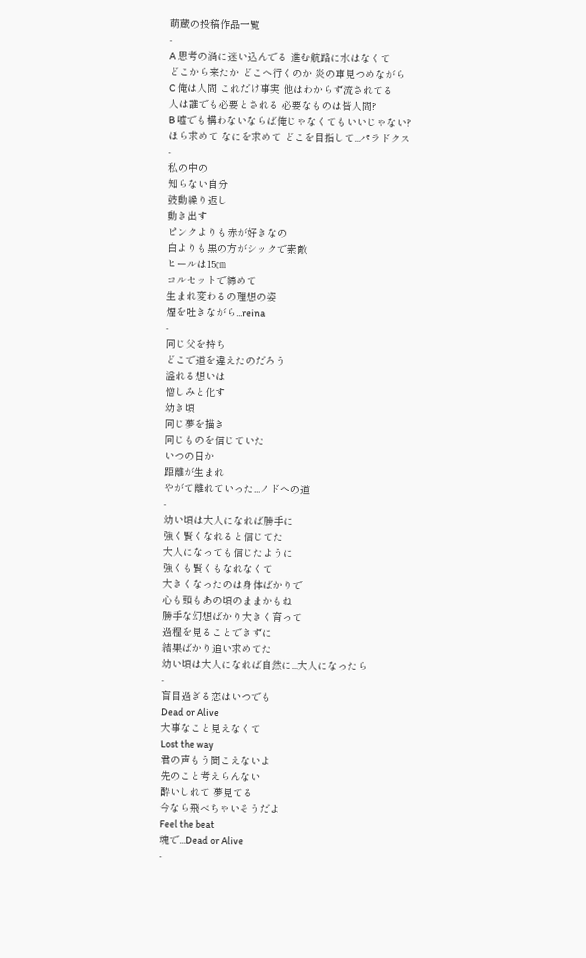萌蔵の投稿作品一覧
-
A 思考の渦に迷い込んでる 進む航路に水はなくて
どこから来たか どこへ行くのか 炎の車見つめながら
C 俺は人間 これだけ事実 他はわからず流されてる
人は誰でも必要とされる 必要なものは皆人間?
B 嘘でも構わないならば俺じゃなくてもいいじゃない?
ほら求めて なにを求めて どこを目指して...パラドクス
-
私の中の
知らない自分
鼓動繰り返し
動き出す
ピンクよりも赤が好きなの
白よりも黒の方がシックで素敵
ヒールは15㎝
コルセットで締めて
生まれ変わるの理想の姿
煙を吐きながら...reina
-
同じ父を持ち
どこで道を違えたのだろう
溢れる想いは
憎しみと化す
幼き頃
同じ夢を描き
同じものを信じていた
いつの日か
距離が生まれ
やがて離れていった...ノドへの道
-
幼い頃は大人になれば勝手に
強く賢くなれると信じてた
大人になっても信じたように
強くも賢くもなれなくて
大きくなったのは身体ばかりで
心も頭もあの頃のままかもね
勝手な幻想ばかり大きく育って
過程を見ることできずに
結果ばかり追い求めてた
幼い頃は大人になれば自然に...大人になったら
-
盲目過ぎる恋はいつでも
Dead or Alive
大事なこと見えなくて
Lost the way
君の声もう聞こえないよ
先のこと考えらんない
酔いしれて 夢見てる
今なら飛べちゃいそうだよ
Feel the beat
魂で...Dead or Alive
-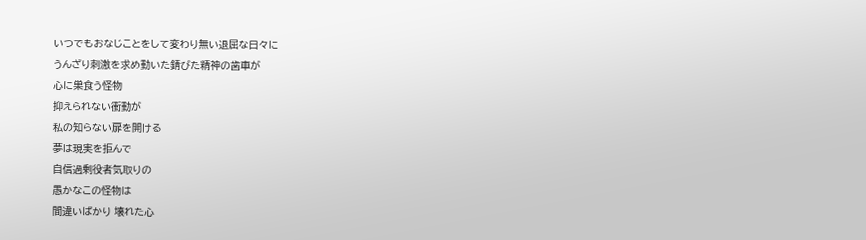いつでもおなじことをして変わり無い退屈な日々に
うんざり刺激を求め動いた錆びた精神の歯車が
心に巣食う怪物
抑えられない衝動が
私の知らない扉を開ける
夢は現実を拒んで
自信過剰役者気取りの
愚かなこの怪物は
間違いばかり 壊れた心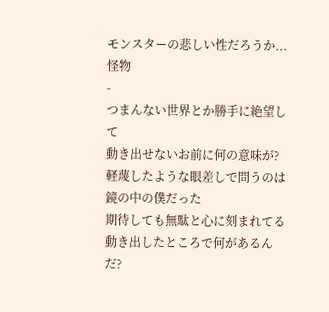モンスターの悲しい性だろうか...怪物
-
つまんない世界とか勝手に絶望して
動き出せないお前に何の意味が?
軽蔑したような眼差しで問うのは
鏡の中の僕だった
期待しても無駄と心に刻まれてる
動き出したところで何があるんだ?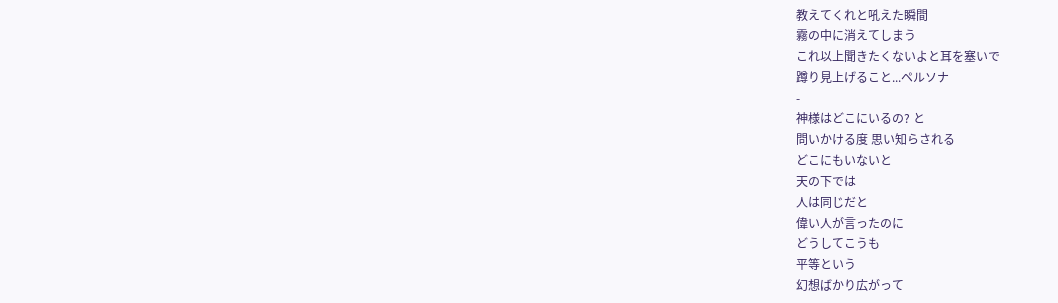教えてくれと吼えた瞬間
霧の中に消えてしまう
これ以上聞きたくないよと耳を塞いで
蹲り見上げること...ペルソナ
-
神様はどこにいるの? と
問いかける度 思い知らされる
どこにもいないと
天の下では
人は同じだと
偉い人が言ったのに
どうしてこうも
平等という
幻想ばかり広がって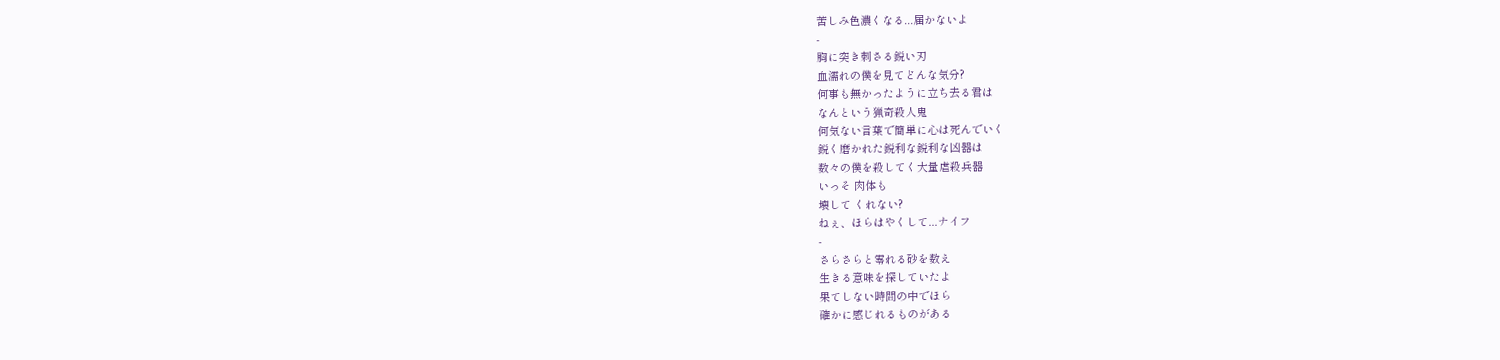苦しみ色濃くなる...届かないよ
-
胸に突き刺さる鋭い刃
血濡れの僕を見てどんな気分?
何事も無かったように立ち去る君は
なんという猟奇殺人鬼
何気ない言葉で簡単に心は死んでいく
鋭く磨かれた鋭利な鋭利な凶器は
数々の僕を殺してく大量虐殺兵器
いっそ 肉体も
壊して くれない?
ねぇ、ほらはやくして...ナイフ
-
さらさらと零れる砂を数え
生きる意味を探していたよ
果てしない時間の中でほら
確かに感じれるものがある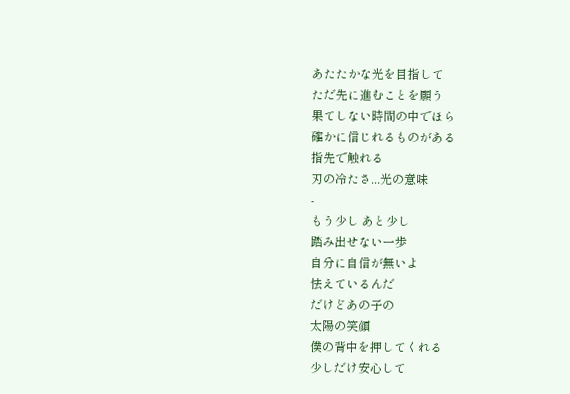あたたかな光を目指して
ただ先に進むことを願う
果てしない時間の中でほら
確かに信じれるものがある
指先で触れる
刃の冷たさ...光の意味
-
もう少し あと少し
踏み出せない一歩
自分に自信が無いよ
怯えているんだ
だけどあの子の
太陽の笑顔
僕の背中を押してくれる
少しだけ安心して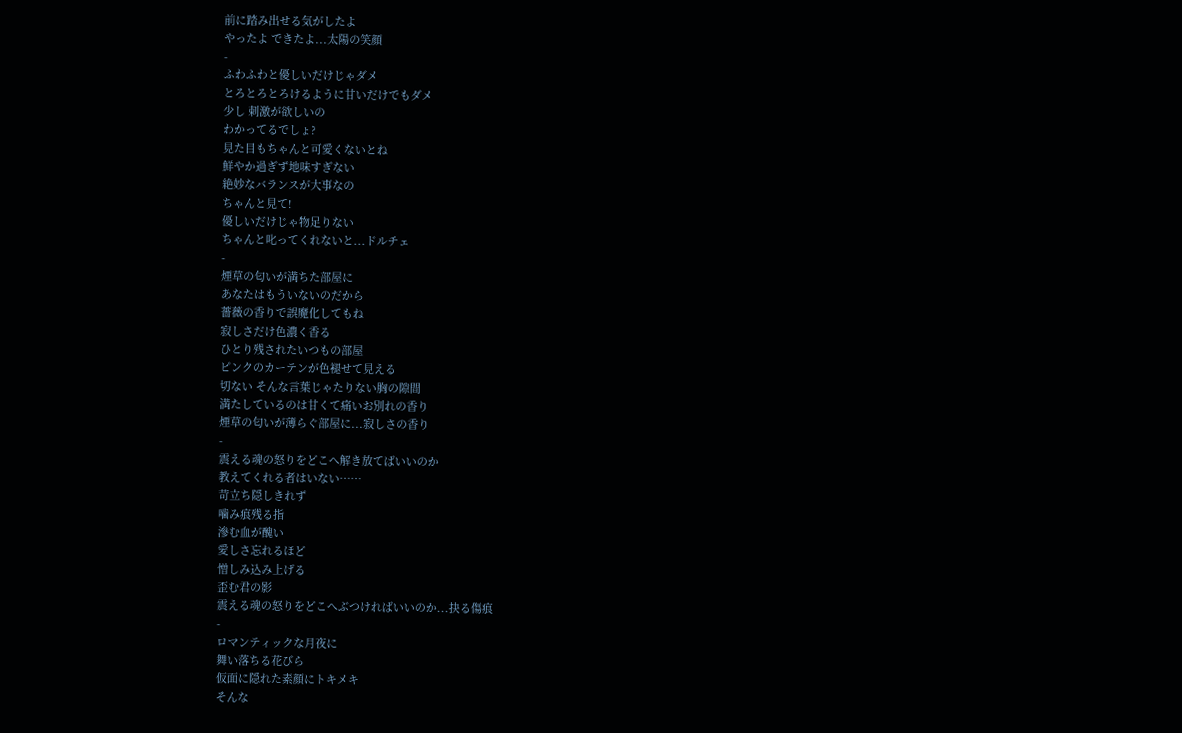前に踏み出せる気がしたよ
やったよ できたよ...太陽の笑顔
-
ふわふわと優しいだけじゃダメ
とろとろとろけるように甘いだけでもダメ
少し 刺激が欲しいの
わかってるでしょ?
見た目もちゃんと可愛くないとね
鮮やか過ぎず地味すぎない
絶妙なバランスが大事なの
ちゃんと見て!
優しいだけじゃ物足りない
ちゃんと叱ってくれないと...ドルチェ
-
煙草の匂いが満ちた部屋に
あなたはもういないのだから
薔薇の香りで誤魔化してもね
寂しさだけ色濃く香る
ひとり残されたいつもの部屋
ピンクのカーテンが色褪せて見える
切ない そんな言葉じゃたりない胸の隙間
満たしているのは甘くて痛いお別れの香り
煙草の匂いが薄らぐ部屋に...寂しさの香り
-
震える魂の怒りをどこへ解き放てばいいのか
教えてくれる者はいない……
苛立ち隠しきれず
噛み痕残る指
滲む血が醜い
愛しさ忘れるほど
憎しみ込み上げる
歪む君の影
震える魂の怒りをどこへぶつければいいのか...抉る傷痕
-
ロマンティックな月夜に
舞い落ちる花びら
仮面に隠れた素顔にトキメキ
そんな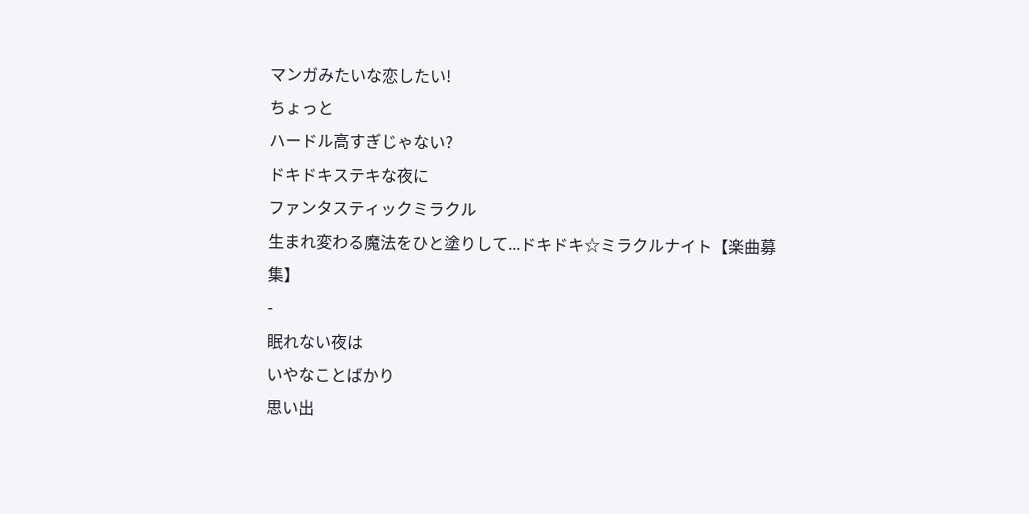マンガみたいな恋したい!
ちょっと
ハードル高すぎじゃない?
ドキドキステキな夜に
ファンタスティックミラクル
生まれ変わる魔法をひと塗りして...ドキドキ☆ミラクルナイト【楽曲募集】
-
眠れない夜は
いやなことばかり
思い出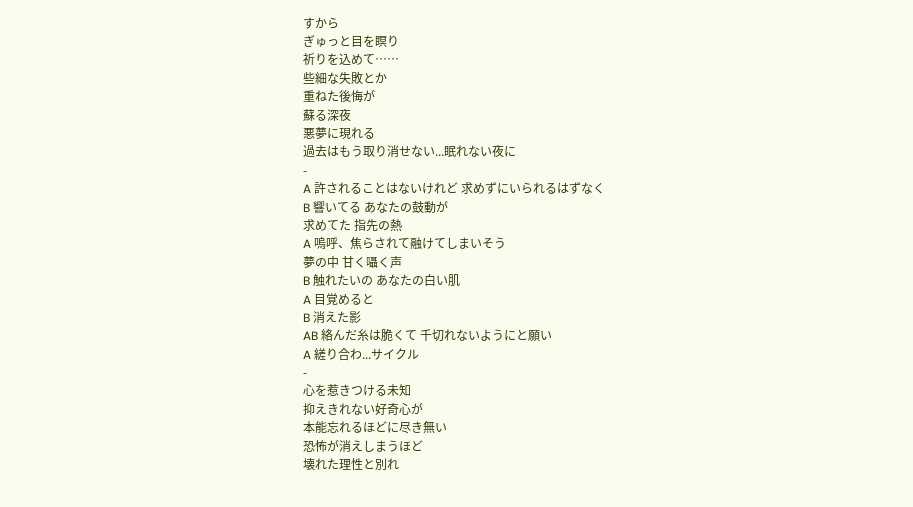すから
ぎゅっと目を瞑り
祈りを込めて……
些細な失敗とか
重ねた後悔が
蘇る深夜
悪夢に現れる
過去はもう取り消せない...眠れない夜に
-
A 許されることはないけれど 求めずにいられるはずなく
B 響いてる あなたの鼓動が
求めてた 指先の熱
A 嗚呼、焦らされて融けてしまいそう
夢の中 甘く囁く声
B 触れたいの あなたの白い肌
A 目覚めると
B 消えた影
AB 絡んだ糸は脆くて 千切れないようにと願い
A 縒り合わ...サイクル
-
心を惹きつける未知
抑えきれない好奇心が
本能忘れるほどに尽き無い
恐怖が消えしまうほど
壊れた理性と別れ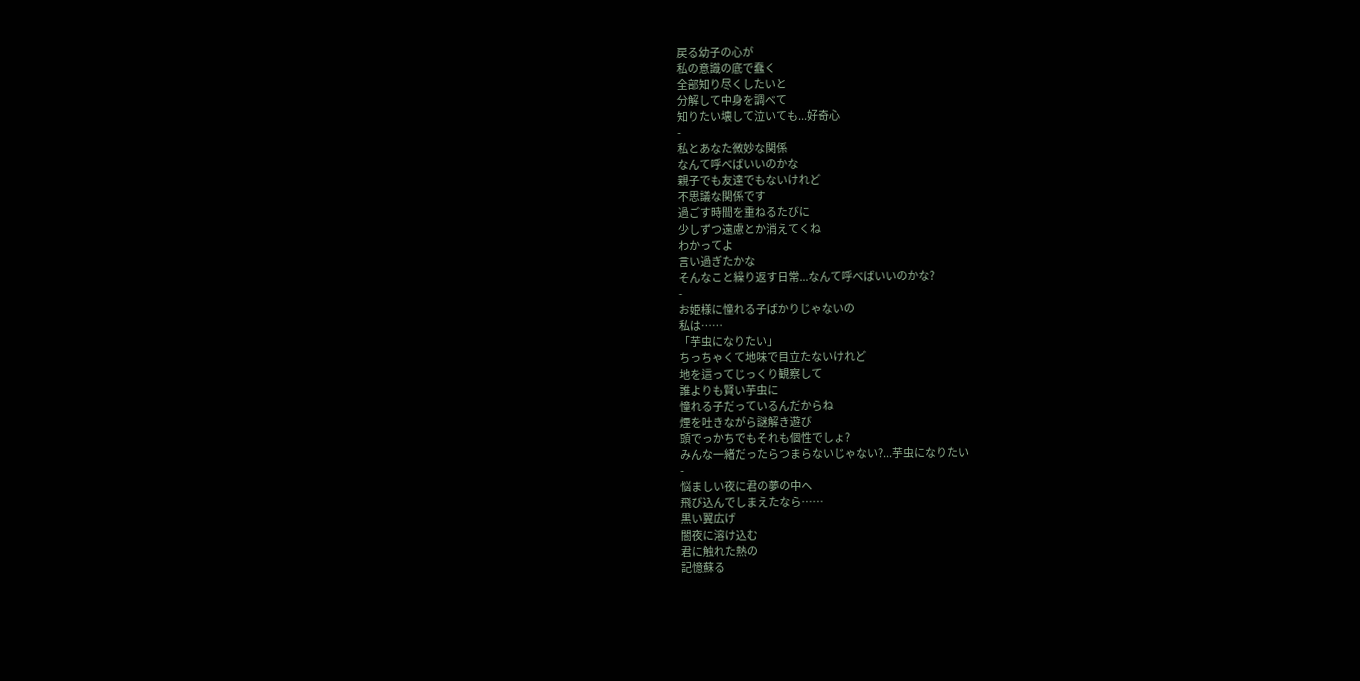戻る幼子の心が
私の意識の底で蠢く
全部知り尽くしたいと
分解して中身を調べて
知りたい壊して泣いても...好奇心
-
私とあなた微妙な関係
なんて呼べばいいのかな
親子でも友達でもないけれど
不思議な関係です
過ごす時間を重ねるたびに
少しずつ遠慮とか消えてくね
わかってよ
言い過ぎたかな
そんなこと繰り返す日常...なんて呼べばいいのかな?
-
お姫様に憧れる子ばかりじゃないの
私は……
「芋虫になりたい」
ちっちゃくて地味で目立たないけれど
地を這ってじっくり観察して
誰よりも賢い芋虫に
憧れる子だっているんだからね
煙を吐きながら謎解き遊び
頭でっかちでもそれも個性でしょ?
みんな一緒だったらつまらないじゃない?...芋虫になりたい
-
悩ましい夜に君の夢の中へ
飛び込んでしまえたなら……
黒い翼広げ
闇夜に溶け込む
君に触れた熱の
記憶蘇る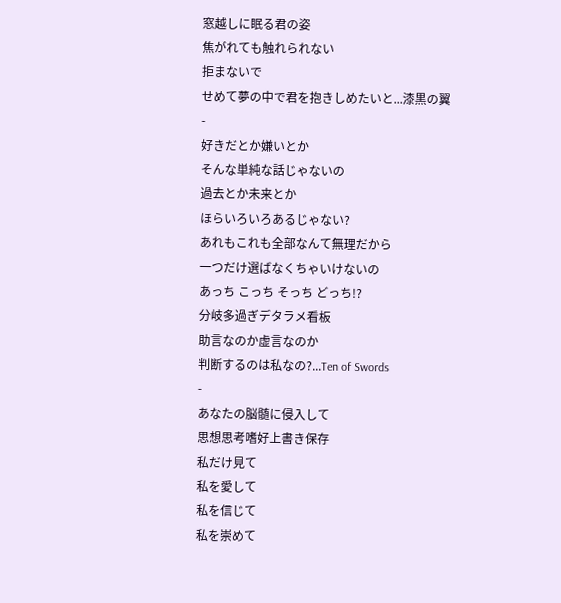窓越しに眠る君の姿
焦がれても触れられない
拒まないで
せめて夢の中で君を抱きしめたいと...漆黒の翼
-
好きだとか嫌いとか
そんな単純な話じゃないの
過去とか未来とか
ほらいろいろあるじゃない?
あれもこれも全部なんて無理だから
一つだけ選ばなくちゃいけないの
あっち こっち そっち どっち!?
分岐多過ぎデタラメ看板
助言なのか虚言なのか
判断するのは私なの?...Ten of Swords
-
あなたの脳髄に侵入して
思想思考嗜好上書き保存
私だけ見て
私を愛して
私を信じて
私を崇めて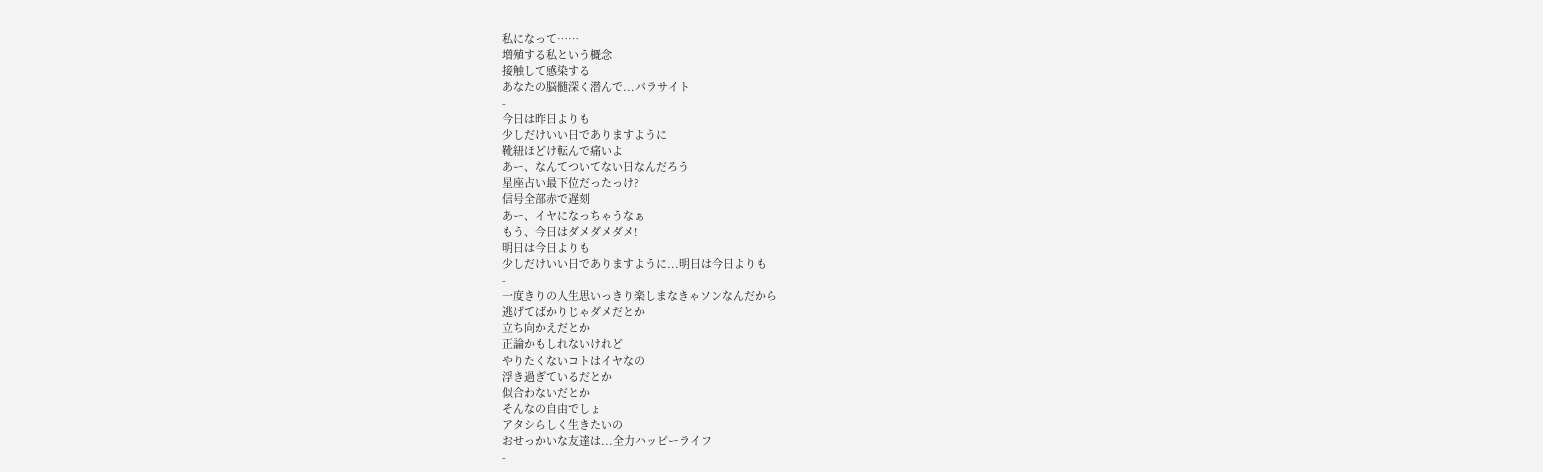私になって……
増殖する私という概念
接触して感染する
あなたの脳髄深く潜んで...パラサイト
-
今日は昨日よりも
少しだけいい日でありますように
靴紐ほどけ転んで痛いよ
あー、なんてついてない日なんだろう
星座占い最下位だったっけ?
信号全部赤で遅刻
あー、イヤになっちゃうなぁ
もう、今日はダメダメダメ!
明日は今日よりも
少しだけいい日でありますように...明日は今日よりも
-
一度きりの人生思いっきり楽しまなきゃソンなんだから
逃げてばかりじゃダメだとか
立ち向かえだとか
正論かもしれないけれど
やりたくないコトはイヤなの
浮き過ぎているだとか
似合わないだとか
そんなの自由でしょ
アタシらしく生きたいの
おせっかいな友達は...全力ハッピーライフ
-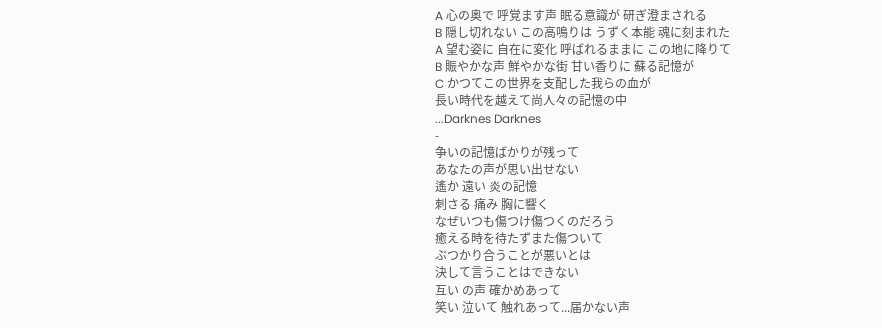A 心の奥で 呼覚ます声 眠る意識が 研ぎ澄まされる
B 隠し切れない この高鳴りは うずく本能 魂に刻まれた
A 望む姿に 自在に変化 呼ばれるままに この地に降りて
B 賑やかな声 鮮やかな街 甘い香りに 蘇る記憶が
C かつてこの世界を支配した我らの血が
長い時代を越えて尚人々の記憶の中
...Darknes Darknes
-
争いの記憶ばかりが残って
あなたの声が思い出せない
遙か 遠い 炎の記憶
刺さる 痛み 胸に響く
なぜいつも傷つけ傷つくのだろう
癒える時を待たずまた傷ついて
ぶつかり合うことが悪いとは
決して言うことはできない
互い の声 確かめあって
笑い 泣いて 触れあって...届かない声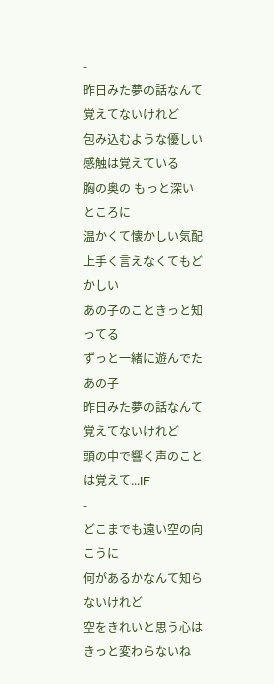-
昨日みた夢の話なんて覚えてないけれど
包み込むような優しい感触は覚えている
胸の奥の もっと深いところに
温かくて懐かしい気配
上手く言えなくてもどかしい
あの子のこときっと知ってる
ずっと一緒に遊んでたあの子
昨日みた夢の話なんて覚えてないけれど
頭の中で響く声のことは覚えて...IF
-
どこまでも遠い空の向こうに
何があるかなんて知らないけれど
空をきれいと思う心はきっと変わらないね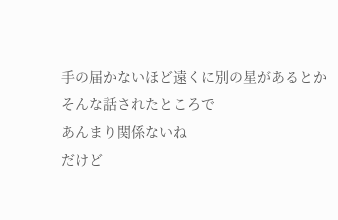手の届かないほど遠くに別の星があるとか
そんな話されたところで
あんまり関係ないね
だけど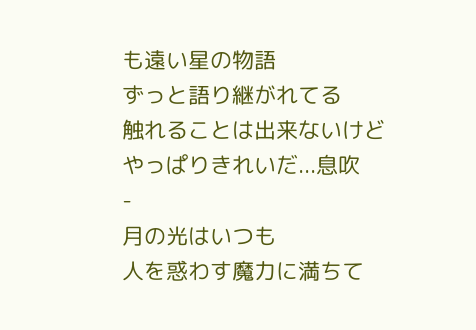も遠い星の物語
ずっと語り継がれてる
触れることは出来ないけど
やっぱりきれいだ...息吹
-
月の光はいつも
人を惑わす魔力に満ちて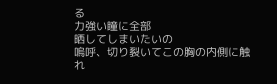る
力強い瞳に全部
晒してしまいたいの
嗚呼、切り裂いてこの胸の内側に触れ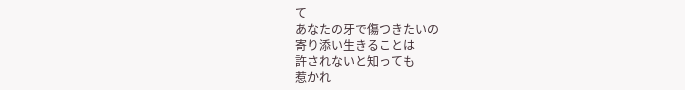て
あなたの牙で傷つきたいの
寄り添い生きることは
許されないと知っても
惹かれ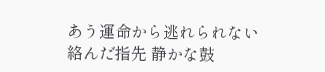あう運命から逃れられない
絡んだ指先 静かな鼓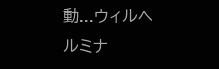動...ウィルヘルミナ